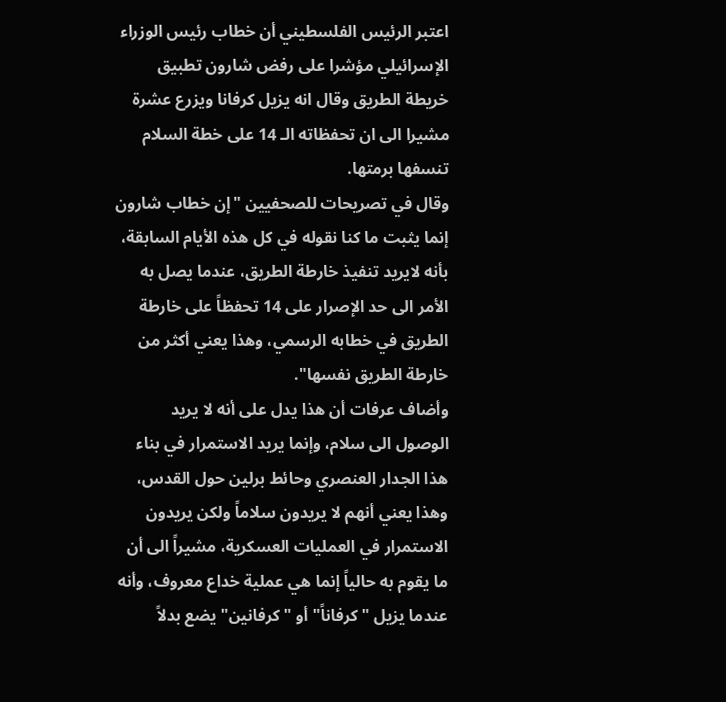اعتبر الرئيس الفلسطيني أن خطاب رئيس الوزراء الإسرائيلي مؤشرا على رفض شارون تطبيق خريطة الطريق وقال انه يزيل كرفانا ويزرع عشرة مشيرا الى ان تحفظاته الـ 14 على خطة السلام تنسفها برمتها.
وقال في تصريحات للصحفيين "إن خطاب شارون إنما يثبت ما كنا نقوله في كل هذه الأيام السابقة، بأنه لايريد تنفيذ خارطة الطريق، عندما يصل به الأمر الى حد الإصرار على 14 تحفظاً على خارطة الطريق في خطابه الرسمي، وهذا يعني أكثر من خارطة الطريق نفسها".
وأضاف عرفات أن هذا يدل على أنه لا يريد الوصول الى سلام، وإنما يريد الاستمرار في بناء هذا الجدار العنصري وحائط برلين حول القدس، وهذا يعني أنهم لا يريدون سلاماً ولكن يريدون الاستمرار في العمليات العسكرية، مشيراً الى أن ما يقوم به حالياً إنما هي عملية خداع معروف، وأنه عندما يزيل "كرفاناً" أو "كرفانين" يضع بدلاً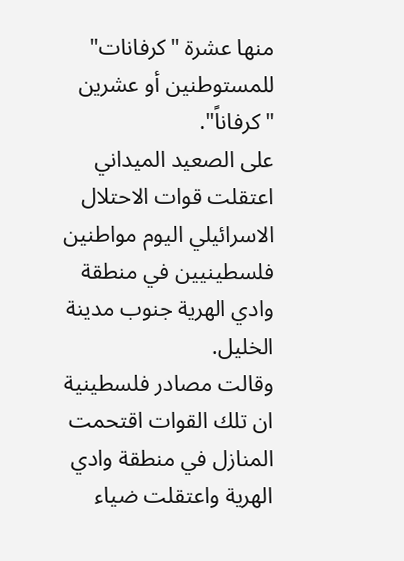منها عشرة "كرفانات" للمستوطنين أو عشرين "كرفاناً".
على الصعيد الميداني اعتقلت قوات الاحتلال الاسرائيلي اليوم مواطنين فلسطينيين في منطقة وادي الهرية جنوب مدينة الخليل.
وقالت مصادر فلسطينية ان تلك القوات اقتحمت المنازل في منطقة وادي الهرية واعتقلت ضياء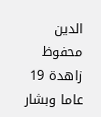الدين محفوظ زاهدة 19 عاما وبشار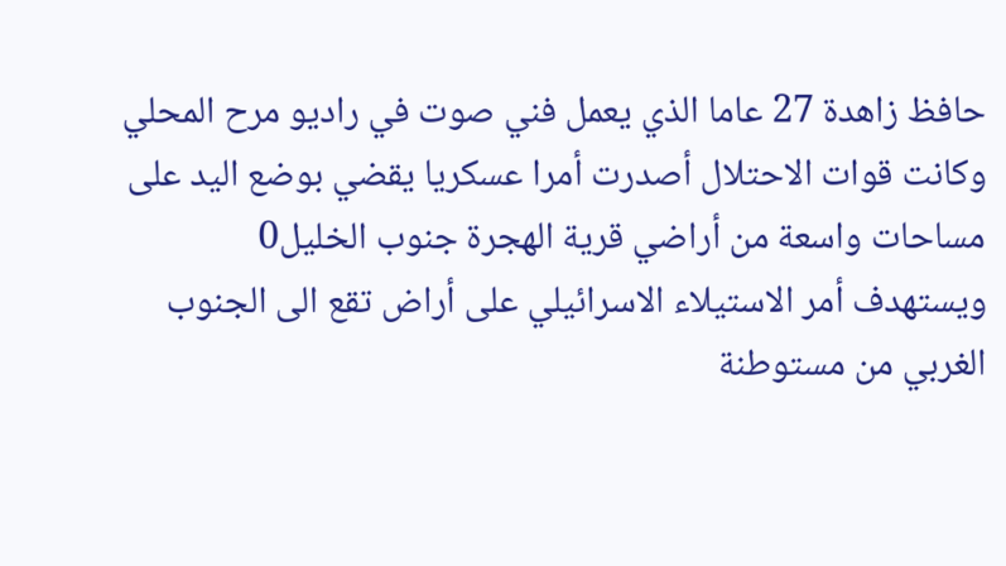حافظ زاهدة 27 عاما الذي يعمل فني صوت في راديو مرح المحلي
وكانت قوات الاحتلال أصدرت أمرا عسكريا يقضي بوضع اليد على مساحات واسعة من أراضي قرية الهجرة جنوب الخليل0
ويستهدف أمر الاستيلاء الاسرائيلي على أراض تقع الى الجنوب الغربي من مستوطنة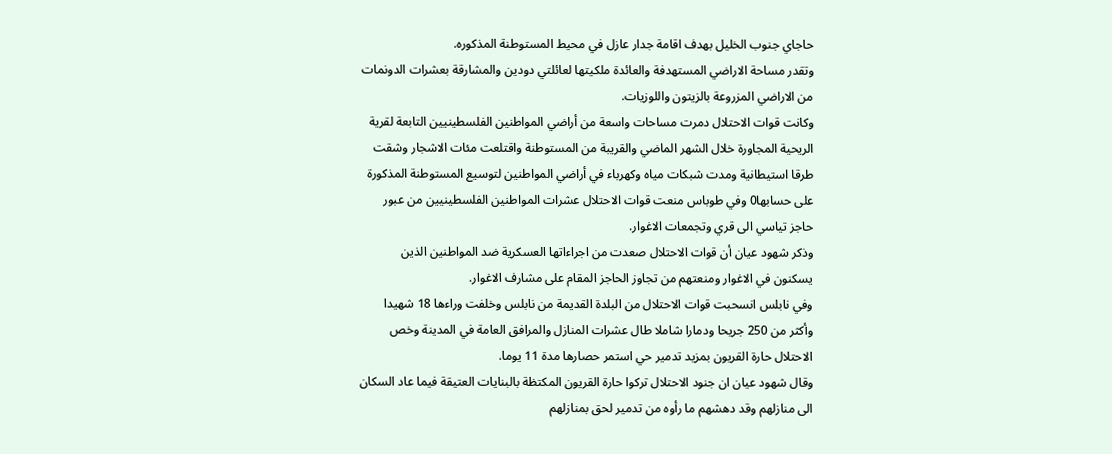حاجاي جنوب الخليل بهدف اقامة جدار عازل في محيط المستوطنة المذكوره.
وتقدر مساحة الاراضي المستهدفة والعائدة ملكيتها لعائلتي دودين والمشارقة بعشرات الدونمات من الاراضي المزروعة بالزيتون واللوزيات.
وكانت قوات الاحتلال دمرت مساحات واسعة من أراضي المواطنين الفلسطينيين التابعة لقرية الريحية المجاورة خلال الشهر الماضي والقريبة من المستوطنة واقتلعت مئات الاشجار وشقت طرقا استيطانية ومدت شبكات مياه وكهرباء في أراضي المواطنين لتوسيع المستوطنة المذكورة على حسابها0 وفي طوباس منعت قوات الاحتلال عشرات المواطنين الفلسطينيين من عبور حاجز تياسي الى قري وتجمعات الاغوار.
وذكر شهود عيان أن قوات الاحتلال صعدت من اجراءاتها العسكرية ضد المواطنين الذين يسكنون في الاغوار ومنعتهم من تجاوز الحاجز المقام على مشارف الاغوار.
وفي نابلس انسحبت قوات الاحتلال من البلدة القديمة من نابلس وخلفت وراءها 18 شهيدا وأكثر من 250 جريحا ودمارا شاملا طال عشرات المنازل والمرافق العامة في المدينة وخص الاحتلال حارة القريون بمزيد تدمير حي استمر حصارها مدة 11 يوما.
وقال شهود عيان ان جنود الاحتلال تركوا حارة القريون المكتظة بالبنايات العتيقة فيما عاد السكان الى منازلهم وقد دهشهم ما رأوه من تدمير لحق بمنازلهم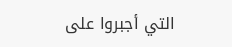التي أجبروا على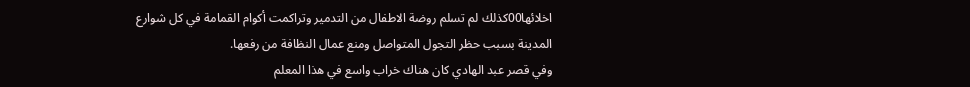اخلائها00كذلك لم تسلم روضة الاطفال من التدمير وتراكمت أكوام القمامة في كل شوارع المدينة بسبب حظر التجول المتواصل ومنع عمال النظافة من رفعها.
وفي قصر عبد الهادي كان هناك خراب واسع في هذا المعلم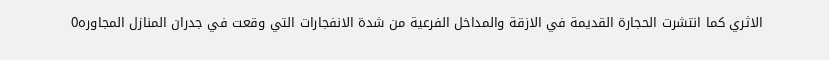الاثري كما انتشرت الحجارة القديمة في الازقة والمداخل الفرعية من شدة الانفجارات التي وقعت في جدران المنازل المجاوره0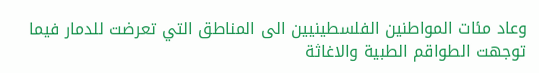وعاد مئات المواطنين الفلسطينيين الى المناطق التي تعرضت للدمار فيما توجهت الطواقم الطبية والاغاثة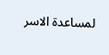لمساعدة الاسر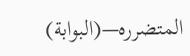المتضرره—(البوابة)